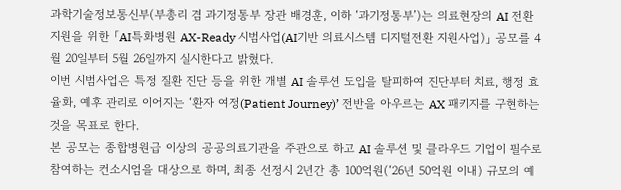과학기술정보통신부(부총리 겸 과기정통부 장관 배경훈, 이하 ‘과기정통부’)는 의료현장의 AI 전환 지원을 위한 「AI특화병원 AX-Ready 시범사업(AI기반 의료시스템 디지털전환 지원사업)」 공모를 4월 20일부터 5월 26일까지 실시한다고 밝혔다.
이번 시범사업은 특정 질환 진단 등을 위한 개별 AI 솔루션 도입을 탈피하여 진단부터 치료, 행정 효율화, 예후 관리로 이어지는 ‘환자 여정(Patient Journey)’ 전반을 아우르는 AX 패키지를 구현하는 것을 목표로 한다.
본 공모는 종합병원급 이상의 공공의료기관을 주관으로 하고 AI 솔루션 및 클라우드 기업이 필수로 참여하는 컨소시엄을 대상으로 하며, 최종 선정시 2년간 총 100억원(‘26년 50억원 이내) 규모의 예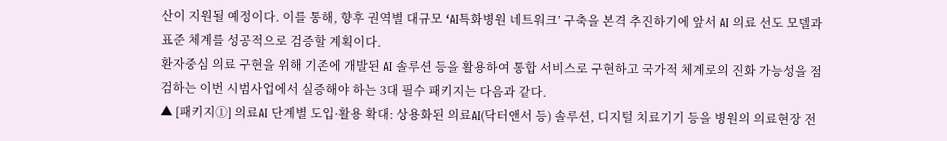산이 지원될 예정이다. 이를 통해, 향후 권역별 대규모 ‘AI특화병원 네트워크’ 구축을 본격 추진하기에 앞서 AI 의료 선도 모델과 표준 체계를 성공적으로 검증할 계획이다.
환자중심 의료 구현을 위해 기존에 개발된 AI 솔루션 등을 활용하여 통합 서비스로 구현하고 국가적 체계로의 진화 가능성을 점검하는 이번 시범사업에서 실증해야 하는 3대 필수 패키지는 다음과 같다.
▲ [패키지①] 의료AI 단계별 도입·활용 확대: 상용화된 의료AI(닥터앤서 등) 솔루션, 디지털 치료기기 등을 병원의 의료현장 전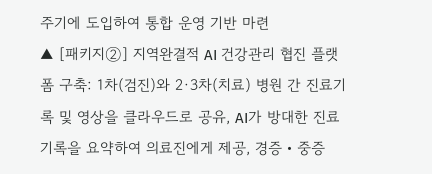주기에 도입하여 통합 운영 기반 마련
▲ [패키지②] 지역완결적 AI 건강관리 협진 플랫폼 구축: 1차(검진)와 2·3차(치료) 병원 간 진료기록 및 영상을 클라우드로 공유, AI가 방대한 진료기록을 요약하여 의료진에게 제공, 경증‧중증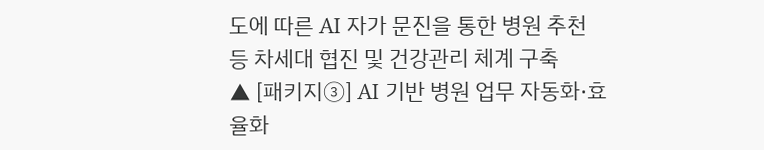도에 따른 AI 자가 문진을 통한 병원 추천 등 차세대 협진 및 건강관리 체계 구축
▲ [패키지③] AI 기반 병원 업무 자동화·효율화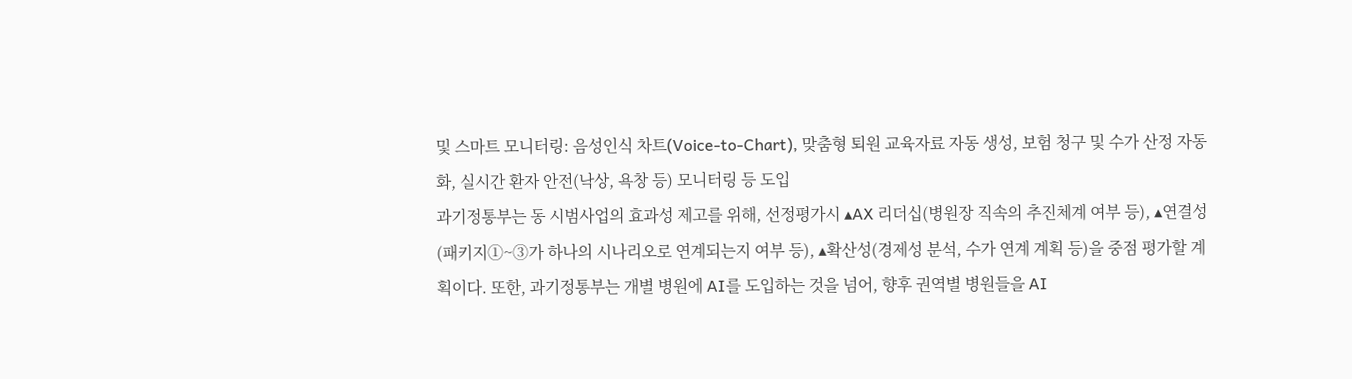및 스마트 모니터링: 음성인식 차트(Voice-to-Chart), 맞춤형 퇴원 교육자료 자동 생성, 보험 청구 및 수가 산정 자동화, 실시간 환자 안전(낙상, 욕창 등) 모니터링 등 도입
과기정통부는 동 시범사업의 효과성 제고를 위해, 선정평가시 ▴AX 리더십(병원장 직속의 추진체계 여부 등), ▴연결성(패키지①~③가 하나의 시나리오로 연계되는지 여부 등), ▴확산성(경제성 분석, 수가 연계 계획 등)을 중점 평가할 계획이다. 또한, 과기정통부는 개별 병원에 AI를 도입하는 것을 넘어, 향후 권역별 병원들을 AI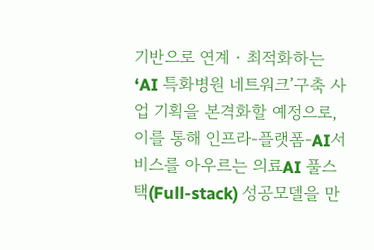기반으로 연계‧최적화하는 ‘AI 특화병원 네트워크’구축 사업 기획을 본격화할 예정으로, 이를 통해 인프라-플랫폼-AI서비스를 아우르는 의료AI 풀스택(Full-stack) 성공모델을 만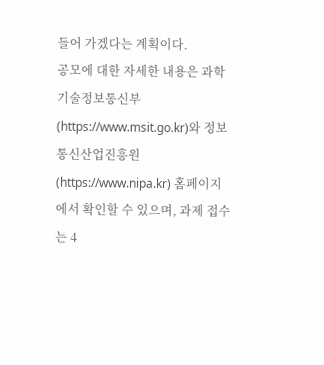들어 가겠다는 계획이다.
공모에 대한 자세한 내용은 과학기술정보통신부(https://www.msit.go.kr)와 정보통신산업진흥원(https://www.nipa.kr) 홈페이지에서 확인할 수 있으며, 과제 접수는 4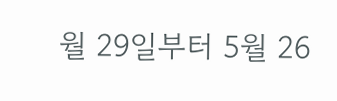월 29일부터 5월 26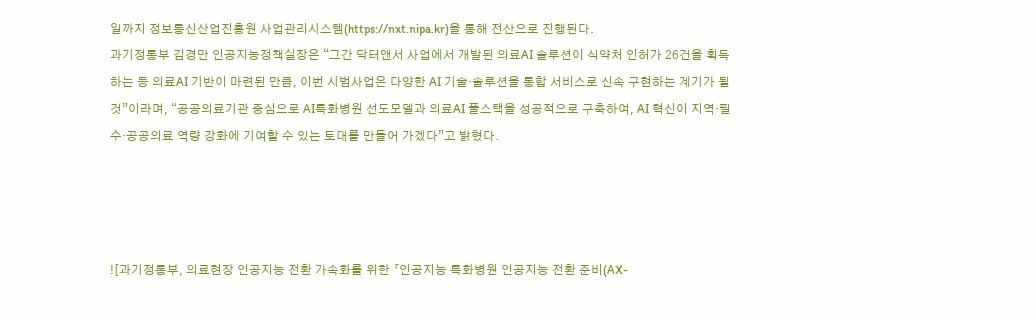일까지 정보통신산업진흥원 사업관리시스템(https://nxt.nipa.kr)을 통해 전산으로 진행된다.
과기정통부 김경만 인공지능정책실장은 “그간 닥터앤서 사업에서 개발된 의료AI 솔루션이 식약처 인허가 26건을 획득하는 등 의료AI 기반이 마련된 만큼, 이번 시범사업은 다양한 AI 기술‧솔루션을 통합 서비스로 신속 구현하는 계기가 될 것”이라며, “공공의료기관 중심으로 AI특화병원 선도모델과 의료AI 풀스택을 성공적으로 구축하여, AI 혁신이 지역‧필수‧공공의료 역량 강화에 기여할 수 있는 토대를 만들어 가겠다”고 밝혔다.




![과기정통부, 의료현장 인공지능 전환 가속화를 위한 「인공지능 특화병원 인공지능 전환 준비(AX-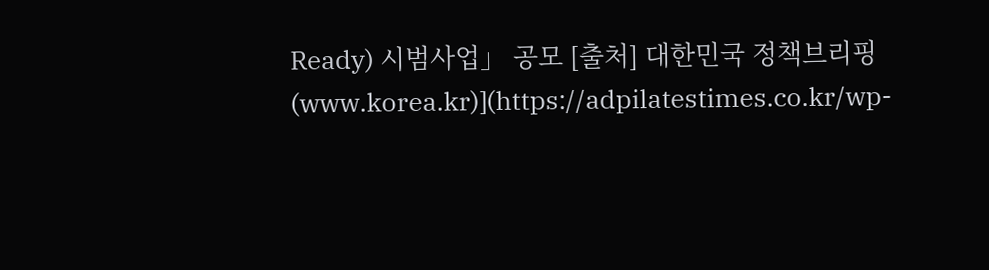Ready) 시범사업」 공모 [출처] 대한민국 정책브리핑(www.korea.kr)](https://adpilatestimes.co.kr/wp-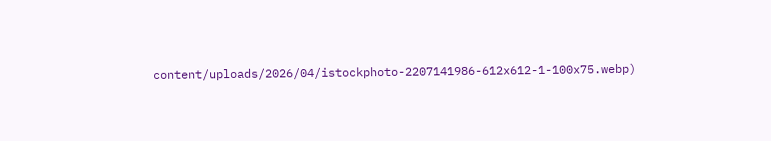content/uploads/2026/04/istockphoto-2207141986-612x612-1-100x75.webp)